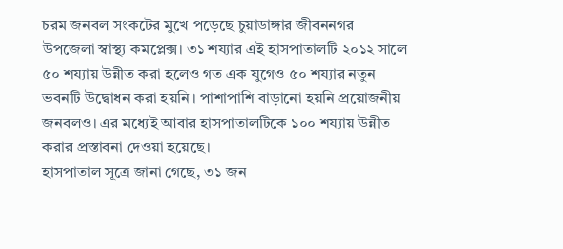চরম জনবল সংকটের মুখে পড়েছে চুয়াডাঙ্গার জীবননগর উপজেলা স্বাস্থ্য কমপ্লেক্স। ৩১ শয্যার এই হাসপাতালটি ২০১২ সালে ৫০ শয্যায় উন্নীত করা হলেও গত এক যুগেও ৫০ শয্যার নতুন ভবনটি উদ্বোধন করা হয়নি। পাশাপাশি বাড়ানো হয়নি প্রয়োজনীয় জনবলও। এর মধ্যেই আবার হাসপাতালটিকে ১০০ শয্যায় উন্নীত করার প্রস্তাবনা দেওয়া হয়েছে।
হাসপাতাল সূত্রে জানা গেছে, ৩১ জন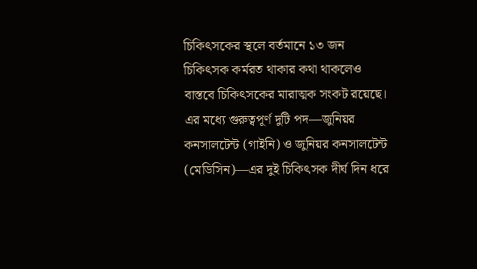চিকিৎসকের স্থলে বর্তমানে ১৩ জন চিকিৎসক কর্মরত থাকার কথা থাকলেও বাস্তবে চিকিৎসকের মারাত্মক সংকট রয়েছে। এর মধ্যে গুরুত্বপূর্ণ দুটি পদ—জুনিয়র কনসালটেন্ট (গাইনি) ও জুনিয়র কনসালটেন্ট (মেডিসিন)—এর দুই চিকিৎসক দীর্ঘ দিন ধরে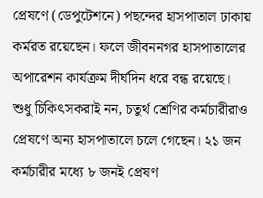প্রেষণে (ডেপুটেশনে) পছন্দের হাসপাতাল ঢাকায় কর্মরত রয়েছেন। ফলে জীবননগর হাসপাতালের অপারেশন কার্যক্রম দীর্ঘদিন ধরে বন্ধ রয়েছে।
শুধু চিকিৎসকরাই নন, চতুর্থ শ্রেণির কর্মচারীরাও প্রেষণে অন্য হাসপাতালে চলে গেছেন। ২১ জন কর্মচারীর মধ্যে ৮ জনই প্রেষণ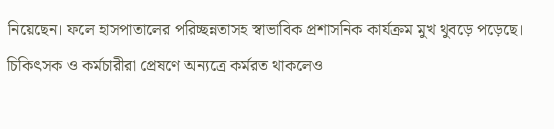নিয়েছেন। ফলে হাসপাতালের পরিচ্ছন্নতাসহ স্বাভাবিক প্রশাসনিক কার্যক্রম মুখ থুবড়ে পড়েছে।
চিকিৎসক ও কর্মচারীরা প্রেষণে অন্যত্রে কর্মরত থাকলেও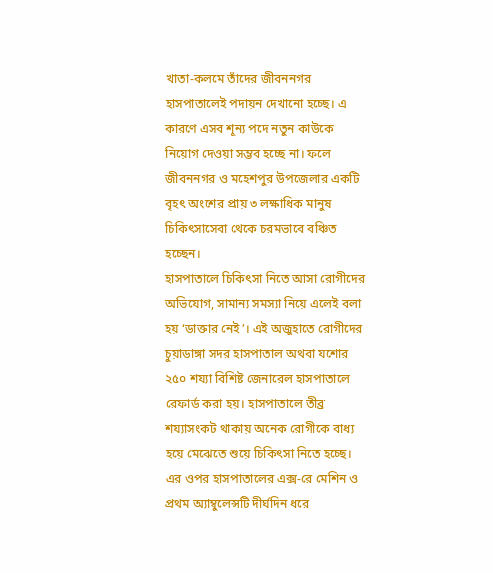খাতা-কলমে তাঁদের জীবননগর হাসপাতালেই পদায়ন দেখানো হচ্ছে। এ কারণে এসব শূন্য পদে নতুন কাউকে নিয়োগ দেওয়া সম্ভব হচ্ছে না। ফলে জীবননগর ও মহেশপুর উপজেলার একটি বৃহৎ অংশের প্রায় ৩ লক্ষাধিক মানুষ চিকিৎসাসেবা থেকে চরমভাবে বঞ্চিত হচ্ছেন।
হাসপাতালে চিকিৎসা নিতে আসা রোগীদের অভিযোগ, সামান্য সমস্যা নিয়ে এলেই বলা হয় ‘ডাক্তার নেই’। এই অজুহাতে রোগীদের চুয়াডাঙ্গা সদর হাসপাতাল অথবা যশোর ২৫০ শয্যা বিশিষ্ট জেনারেল হাসপাতালে রেফার্ড করা হয়। হাসপাতালে তীব্র শয্যাসংকট থাকায় অনেক রোগীকে বাধ্য হয়ে মেঝেতে শুয়ে চিকিৎসা নিতে হচ্ছে। এর ওপর হাসপাতালের এক্স-রে মেশিন ও প্রথম অ্যাম্বুলেন্সটি দীর্ঘদিন ধরে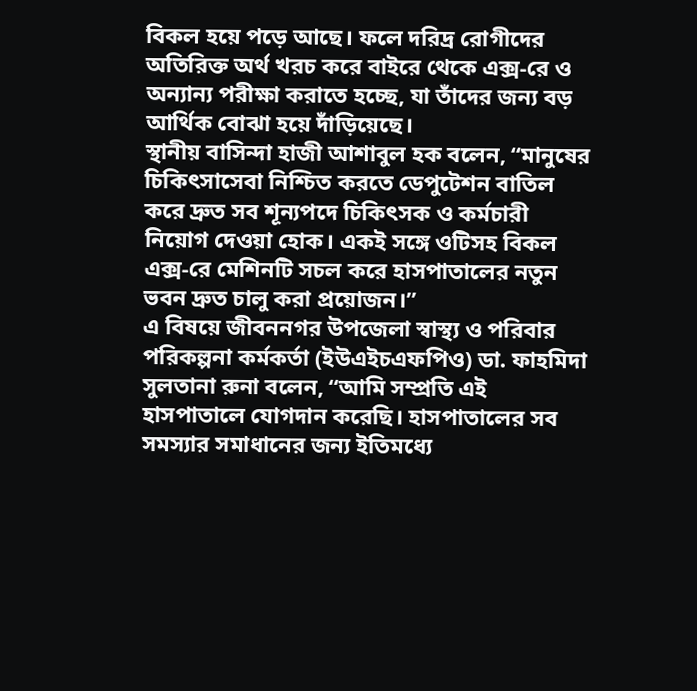বিকল হয়ে পড়ে আছে। ফলে দরিদ্র রোগীদের অতিরিক্ত অর্থ খরচ করে বাইরে থেকে এক্স-রে ও অন্যান্য পরীক্ষা করাতে হচ্ছে, যা তাঁদের জন্য বড় আর্থিক বোঝা হয়ে দাঁড়িয়েছে।
স্থানীয় বাসিন্দা হাজী আশাবুল হক বলেন, “মানুষের চিকিৎসাসেবা নিশ্চিত করতে ডেপুটেশন বাতিল করে দ্রুত সব শূন্যপদে চিকিৎসক ও কর্মচারী নিয়োগ দেওয়া হোক। একই সঙ্গে ওটিসহ বিকল এক্স-রে মেশিনটি সচল করে হাসপাতালের নতুন ভবন দ্রুত চালু করা প্রয়োজন।”
এ বিষয়ে জীবননগর উপজেলা স্বাস্থ্য ও পরিবার পরিকল্পনা কর্মকর্তা (ইউএইচএফপিও) ডা. ফাহমিদা সুলতানা রুনা বলেন, “আমি সম্প্রতি এই হাসপাতালে যোগদান করেছি। হাসপাতালের সব সমস্যার সমাধানের জন্য ইতিমধ্যে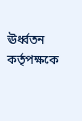ঊর্ধ্বতন কর্তৃপক্ষকে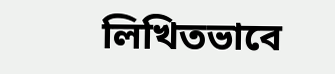লিখিতভাবে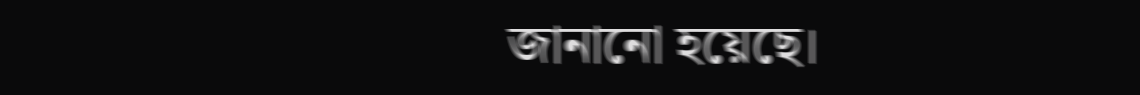জানানো হয়েছে।